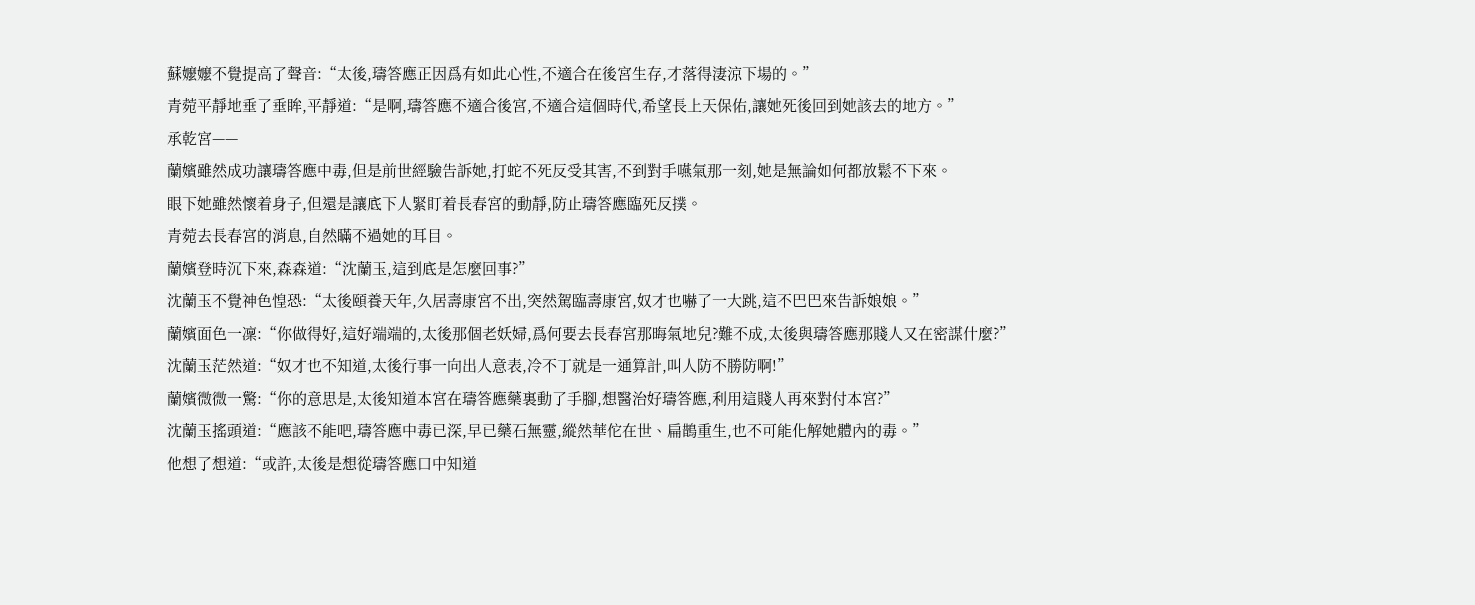蘇嬤嬤不覺提高了聲音:“太後,璹答應正因爲有如此心性,不適合在後宮生存,才落得淒涼下場的。”
青菀平靜地垂了垂眸,平靜道:“是啊,璹答應不適合後宮,不適合這個時代,希望長上天保佑,讓她死後回到她該去的地方。”
承乾宮——
蘭嬪雖然成功讓璹答應中毒,但是前世經驗告訴她,打蛇不死反受其害,不到對手嚥氣那一刻,她是無論如何都放鬆不下來。
眼下她雖然懷着身子,但還是讓底下人緊盯着長春宮的動靜,防止璹答應臨死反撲。
青菀去長春宮的消息,自然瞞不過她的耳目。
蘭嬪登時沉下來,森森道:“沈蘭玉,這到底是怎麼回事?”
沈蘭玉不覺神色惶恐:“太後頤養天年,久居壽康宮不出,突然駕臨壽康宮,奴才也嚇了一大跳,這不巴巴來告訴娘娘。”
蘭嬪面色一凜:“你做得好,這好端端的,太後那個老妖婦,爲何要去長春宮那晦氣地兒?難不成,太後與璹答應那賤人又在密謀什麼?”
沈蘭玉茫然道:“奴才也不知道,太後行事一向出人意表,冷不丁就是一通算計,叫人防不勝防啊!”
蘭嬪微微一驚:“你的意思是,太後知道本宮在璹答應藥裏動了手腳,想醫治好璹答應,利用這賤人再來對付本宮?”
沈蘭玉搖頭道:“應該不能吧,璹答應中毒已深,早已藥石無靈,縱然華佗在世、扁鵲重生,也不可能化解她體內的毒。”
他想了想道:“或許,太後是想從璹答應口中知道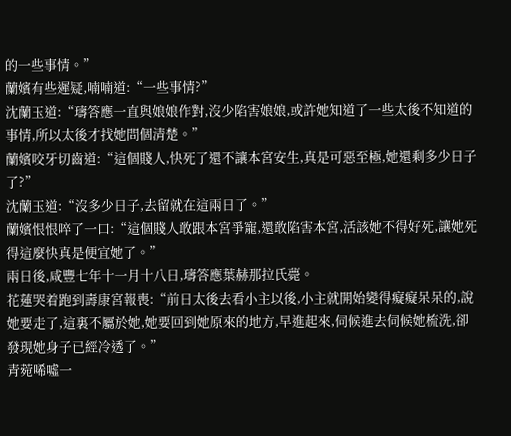的一些事情。”
蘭嬪有些遲疑,喃喃道:“一些事情?”
沈蘭玉道:“璹答應一直與娘娘作對,沒少陷害娘娘,或許她知道了一些太後不知道的事情,所以太後才找她問個清楚。”
蘭嬪咬牙切齒道:“這個賤人,快死了還不讓本宮安生,真是可惡至極,她還剩多少日子了?”
沈蘭玉道:“沒多少日子,去留就在這兩日了。”
蘭嬪恨恨啐了一口:“這個賤人敢跟本宮爭寵,還敢陷害本宮,活該她不得好死,讓她死得這麼快真是便宜她了。”
兩日後,咸豐七年十一月十八日,璹答應葉赫那拉氏薨。
花蓮哭着跑到壽康宮報喪:“前日太後去看小主以後,小主就開始變得癡癡呆呆的,說她要走了,這裏不屬於她,她要回到她原來的地方,早進起來,伺候進去伺候她梳洗,卻發現她身子已經冷透了。”
青菀唏噓一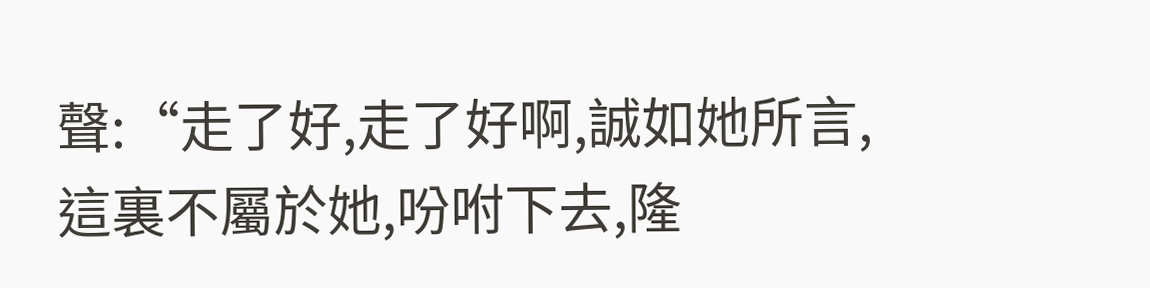聲:“走了好,走了好啊,誠如她所言,這裏不屬於她,吩咐下去,隆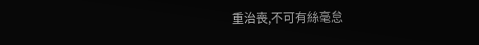重治喪,不可有絲毫怠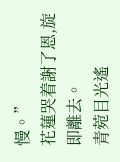慢。”
花蓮哭着謝了恩,旋即離去。
青菀目光遙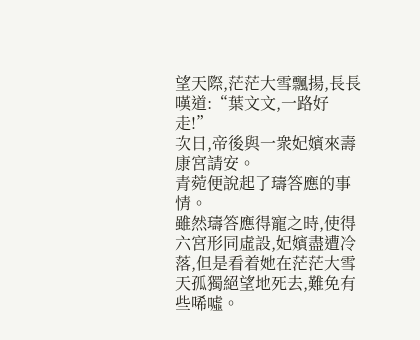望天際,茫茫大雪飄揚,長長嘆道:“葉文文,一路好走!”
次日,帝後與一衆妃嬪來壽康宮請安。
青菀便說起了璹答應的事情。
雖然璹答應得寵之時,使得六宮形同虛設,妃嬪盡遭冷落,但是看着她在茫茫大雪天孤獨絕望地死去,難免有些唏噓。